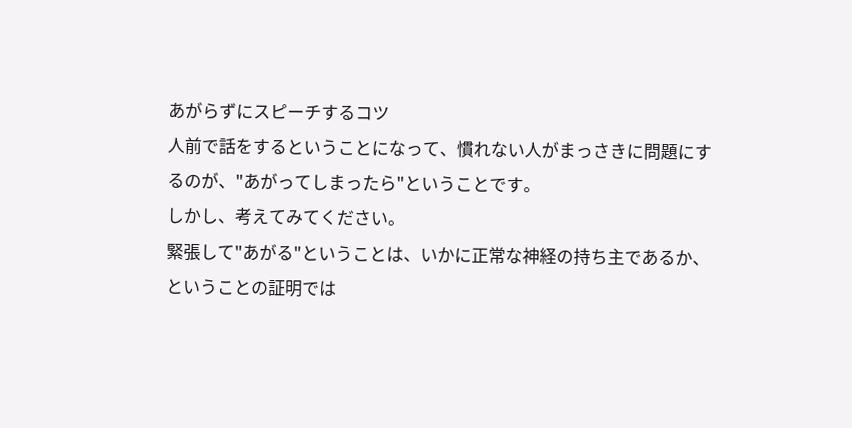あがらずにスピーチするコツ
人前で話をするということになって、慣れない人がまっさきに問題にするのが、"あがってしまったら"ということです。
しかし、考えてみてください。
緊張して"あがる"ということは、いかに正常な神経の持ち主であるか、ということの証明では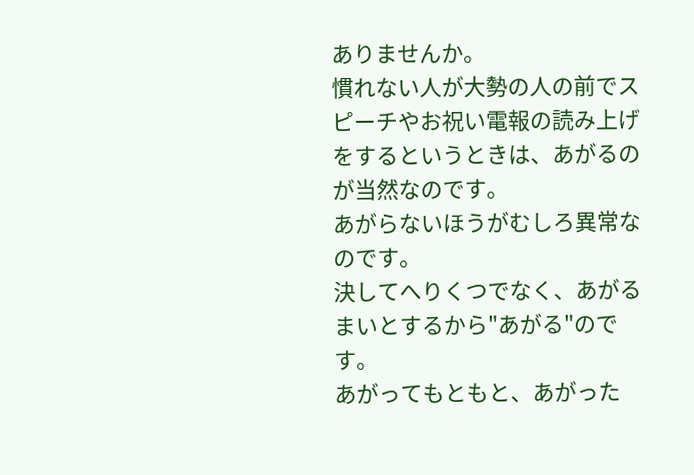ありませんか。
慣れない人が大勢の人の前でスピーチやお祝い電報の読み上げをするというときは、あがるのが当然なのです。
あがらないほうがむしろ異常なのです。
決してへりくつでなく、あがるまいとするから"あがる"のです。
あがってもともと、あがった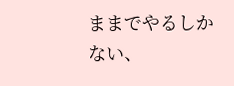ままでやるしかない、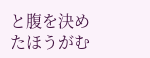と腹を決めたほうがむ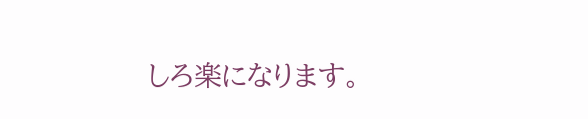しろ楽になります。